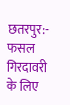छतरपुर:- फसल गिरदावरी के लिए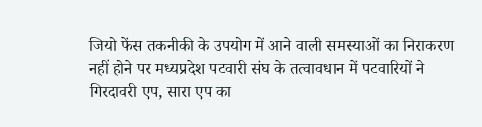जियो फेंस तकनीकी के उपयोग में आने वाली समस्याओं का निराकरण नहीं होने पर मध्यप्रदेश पटवारी संघ के तत्वावधान में पटवारियों ने गिरदावरी एप, सारा एप का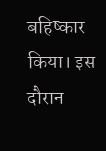बहिष्कार किया। इस दौरान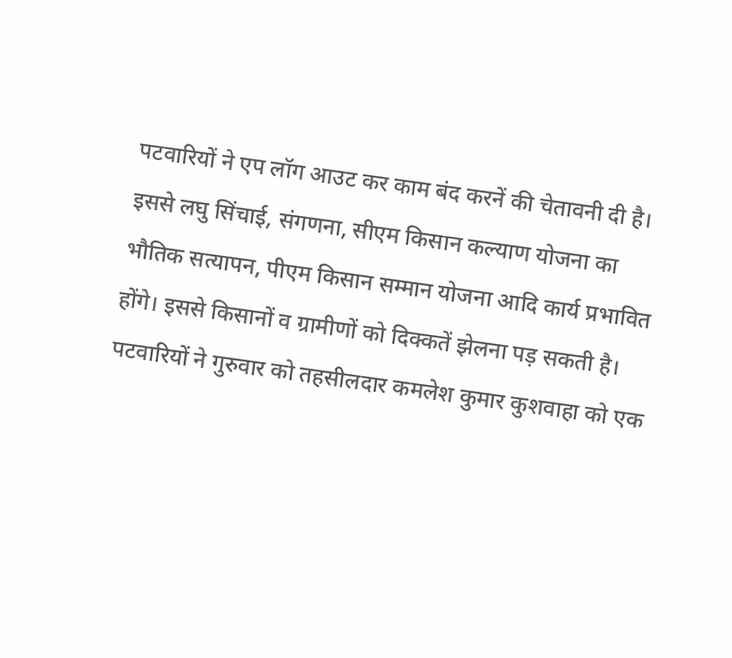पटवारियों ने एप लॉग आउट कर काम बंद करनें की चेतावनी दी है।
इससे लघु सिंचाई, संगणना, सीएम किसान कल्याण योजना का भौतिक सत्यापन, पीएम किसान सम्मान योजना आदि कार्य प्रभावित होंगे। इससे किसानों व ग्रामीणों को दिक्कतें झेलना पड़ सकती है। पटवारियों ने गुरुवार को तहसीलदार कमलेश कुमार कुशवाहा को एक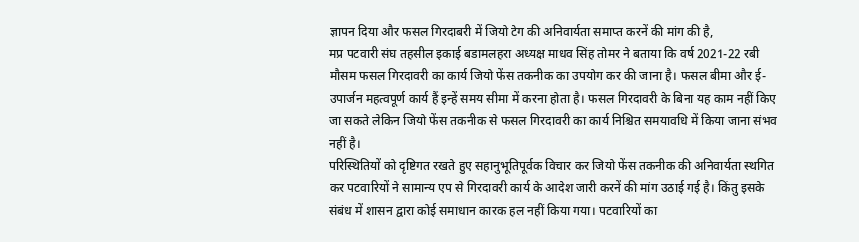ज्ञापन दिया और फसल गिरदाबरी में जियो टेग की अनिवार्यता समाप्त करनें की मांग की है,
मप्र पटवारी संघ तहसील इकाई बडामलहरा अध्यक्ष माधव सिंह तोमर ने बताया कि वर्ष 2021-22 रबी मौसम फसल गिरदावरी का कार्य जियो फेंस तकनीक का उपयोग कर की जाना है। फसल बीमा और ई-उपार्जन महत्वपूर्ण कार्य हैं इन्हें समय सीमा में करना होता है। फसल गिरदावरी के बिना यह काम नहीं किए जा सकते लेकिन जियो फेंस तकनीक से फसल गिरदावरी का कार्य निश्चित समयावधि में किया जाना संभव नहीं है।
परिस्थितियों को दृष्टिगत रखते हुए सहानुभूतिपूर्वक विचार कर जियो फेंस तकनीक की अनिवार्यता स्थगित कर पटवारियों ने सामान्य एप से गिरदावरी कार्य के आदेश जारी करनें की मांग उठाई गई है। किंतु इसके संबंध में शासन द्वारा कोई समाधान कारक हल नहीं किया गया। पटवारियों का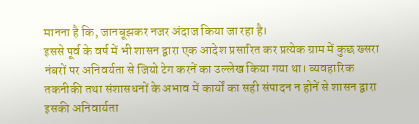मानना है कि, जानबूझकर नजर अंदाज किया जा रहा है।
इससे पूर्व के वर्ष में भी शासन द्वारा एक आदेश प्रसारित कर प्रत्येक ग्राम में कुछ ख्सरा नंबरों पर अनिवर्यता से जियो टेग करनें का उल्लेख किया गया था। व्यवहारिक तकनीकी तथा संशासधनों के अभाव में कार्यों का सही संपादन न होनें से शासन द्वारा इसकी अनिवार्यता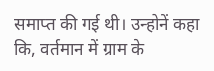समाप्त की गई थी। उन्होनें कहा कि, वर्तमान में ग्राम के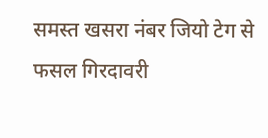समस्त खसरा नंबर जियो टेग से फसल गिरदावरी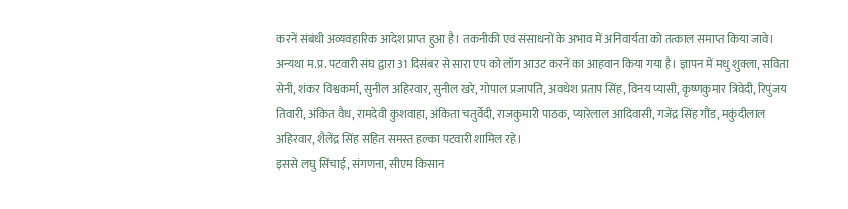करनें संबंधी अव्यवहारिक आदेश प्राप्त हुआ है। तकनीकी एवं संसाधनों के अभाव में अनिवार्यता को तत्काल समाप्त किया जावे।
अन्यथा म.प्र. पटवारी संघ द्वारा 31 दिसंबर से सारा एप को लॉग आउट करनें का आहवान किया गया है। ज्ञापन में मधु शुक्ला, सविता सेनी, शंकर विश्वकर्मा, सुनील अहिरवार, सुनील खरे, गोपाल प्रजापति, अवधेश प्रताप सिंह, विनय प्यासी, कृष्णकुमार त्रिवेदी, रिपुंजय तिवारी, अंकित वैध, रामदेवी कुशवाहा, अंकिता चतुर्वेदी, राजकुमारी पाठक, प्यारेलाल आदिवासी, गजेंद्र सिंह गौंड, मकुंदीलाल अहिरवार, शैलेंद्र सिंह सहित समस्त हल्का पटवारी शामिल रहे।
इससे लघु सिंचाई, संगणना, सीएम किसान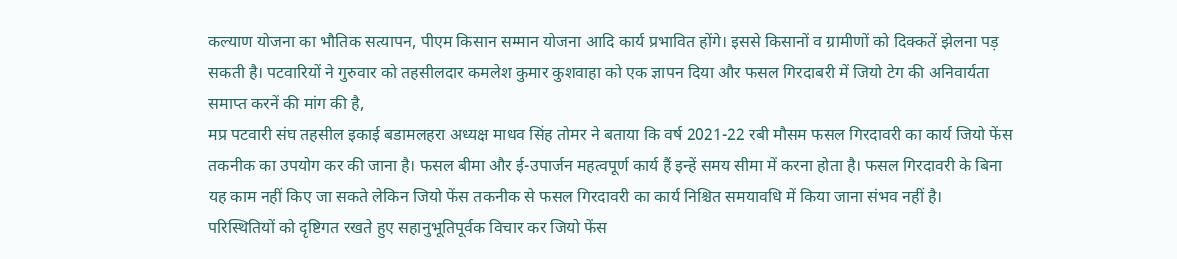कल्याण योजना का भौतिक सत्यापन, पीएम किसान सम्मान योजना आदि कार्य प्रभावित होंगे। इससे किसानों व ग्रामीणों को दिक्कतें झेलना पड़ सकती है। पटवारियों ने गुरुवार को तहसीलदार कमलेश कुमार कुशवाहा को एक ज्ञापन दिया और फसल गिरदाबरी में जियो टेग की अनिवार्यता समाप्त करनें की मांग की है,
मप्र पटवारी संघ तहसील इकाई बडामलहरा अध्यक्ष माधव सिंह तोमर ने बताया कि वर्ष 2021-22 रबी मौसम फसल गिरदावरी का कार्य जियो फेंस तकनीक का उपयोग कर की जाना है। फसल बीमा और ई-उपार्जन महत्वपूर्ण कार्य हैं इन्हें समय सीमा में करना होता है। फसल गिरदावरी के बिना यह काम नहीं किए जा सकते लेकिन जियो फेंस तकनीक से फसल गिरदावरी का कार्य निश्चित समयावधि में किया जाना संभव नहीं है।
परिस्थितियों को दृष्टिगत रखते हुए सहानुभूतिपूर्वक विचार कर जियो फेंस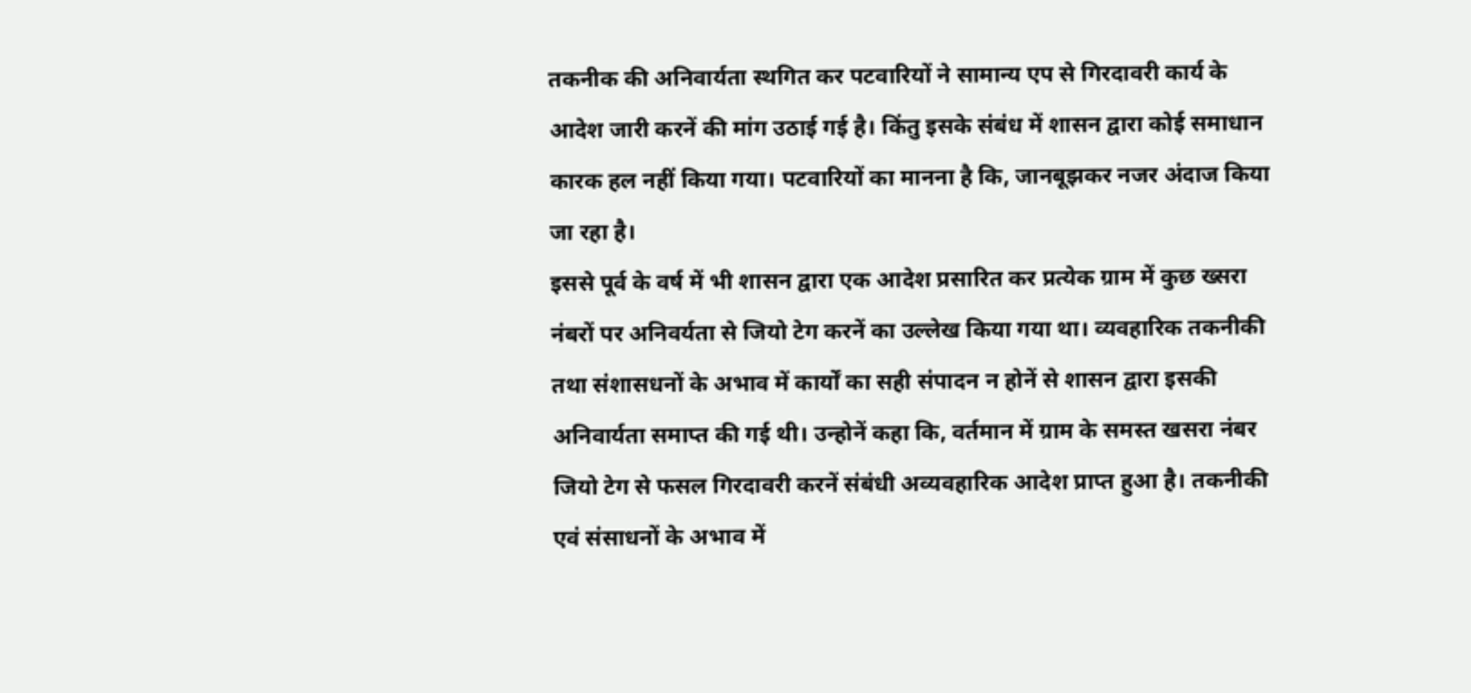तकनीक की अनिवार्यता स्थगित कर पटवारियों ने सामान्य एप से गिरदावरी कार्य के आदेश जारी करनें की मांग उठाई गई है। किंतु इसके संबंध में शासन द्वारा कोई समाधान कारक हल नहीं किया गया। पटवारियों का मानना है कि, जानबूझकर नजर अंदाज किया जा रहा है।
इससे पूर्व के वर्ष में भी शासन द्वारा एक आदेश प्रसारित कर प्रत्येक ग्राम में कुछ ख्सरा नंबरों पर अनिवर्यता से जियो टेग करनें का उल्लेख किया गया था। व्यवहारिक तकनीकी तथा संशासधनों के अभाव में कार्यों का सही संपादन न होनें से शासन द्वारा इसकी अनिवार्यता समाप्त की गई थी। उन्होनें कहा कि, वर्तमान में ग्राम के समस्त खसरा नंबर जियो टेग से फसल गिरदावरी करनें संबंधी अव्यवहारिक आदेश प्राप्त हुआ है। तकनीकी एवं संसाधनों के अभाव में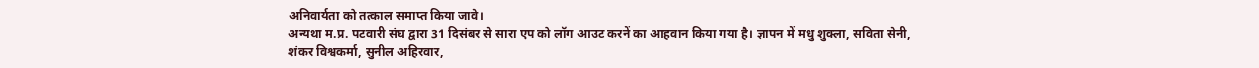अनिवार्यता को तत्काल समाप्त किया जावे।
अन्यथा म.प्र. पटवारी संघ द्वारा 31 दिसंबर से सारा एप को लॉग आउट करनें का आहवान किया गया है। ज्ञापन में मधु शुक्ला, सविता सेनी, शंकर विश्वकर्मा, सुनील अहिरवार,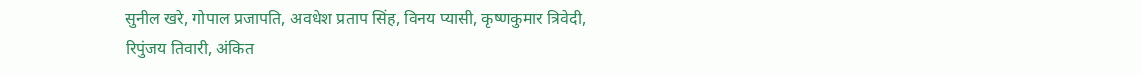सुनील खरे, गोपाल प्रजापति, अवधेश प्रताप सिंह, विनय प्यासी, कृष्णकुमार त्रिवेदी, रिपुंजय तिवारी, अंकित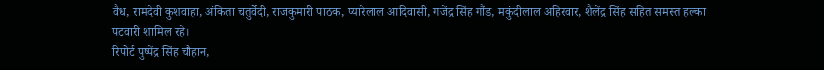वैध, रामदेवी कुशवाहा, अंकिता चतुर्वेदी, राजकुमारी पाठक, प्यारेलाल आदिवासी, गजेंद्र सिंह गौंड, मकुंदीलाल अहिरवार, शैलेंद्र सिंह सहित समस्त हल्का पटवारी शामिल रहे।
रिपोर्ट पुष्पेंद्र सिंह चौहान,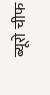ब्यूरो चीफ